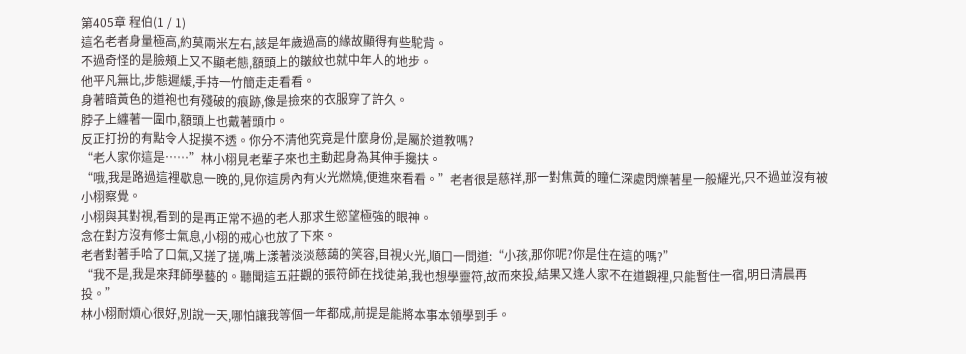第405章 程伯(1 / 1)
這名老者身量極高,約莫兩米左右,該是年歲過高的緣故顯得有些駝背。
不過奇怪的是臉頰上又不顯老態,額頭上的皺紋也就中年人的地步。
他平凡無比,步態遲緩,手持一竹簡走走看看。
身著暗黃色的道袍也有殘破的痕跡,像是撿來的衣服穿了許久。
脖子上纏著一圍巾,額頭上也戴著頭巾。
反正打扮的有點令人捉摸不透。你分不清他究竟是什麼身份,是屬於道教嗎?
“老人家你這是……”林小栩見老輩子來也主動起身為其伸手攙扶。
“哦,我是路過這裡歇息一晚的,見你這房內有火光燃燒,便進來看看。”老者很是慈祥,那一對焦黃的瞳仁深處閃爍著星一般耀光,只不過並沒有被小栩察覺。
小栩與其對視,看到的是再正常不過的老人那求生慾望極強的眼神。
念在對方沒有修士氣息,小栩的戒心也放了下來。
老者對著手哈了口氣,又搓了搓,嘴上漾著淡淡慈藹的笑容,目視火光,順口一問道:“小孩,那你呢?你是住在這的嗎?”
“我不是,我是來拜師學藝的。聽聞這五莊觀的張符師在找徒弟,我也想學靈符,故而來投,結果又逢人家不在道觀裡,只能暫住一宿,明日清晨再投。”
林小栩耐煩心很好,別說一天,哪怕讓我等個一年都成,前提是能將本事本領學到手。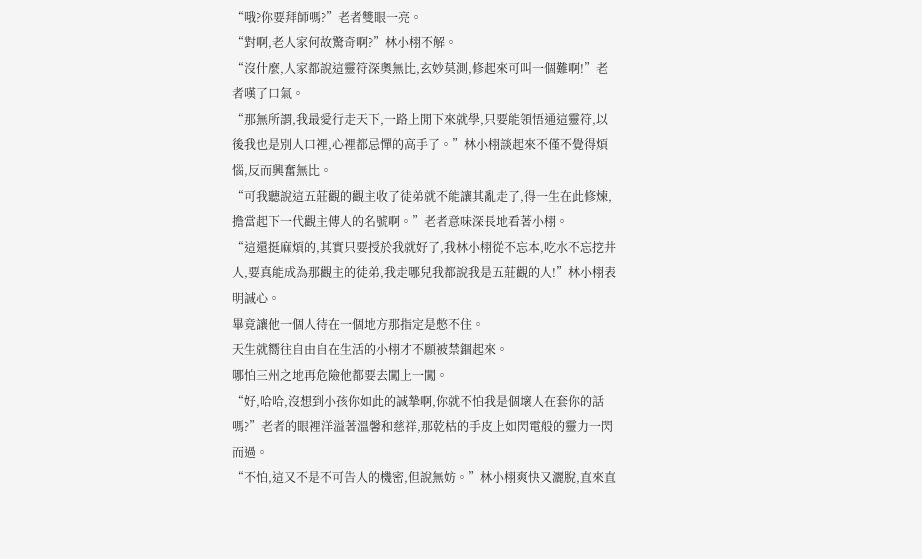“哦?你要拜師嗎?”老者雙眼一亮。
“對啊,老人家何故驚奇啊?”林小栩不解。
“沒什麼,人家都說這靈符深奧無比,玄妙莫測,修起來可叫一個難啊!”老者嘆了口氣。
“那無所謂,我最愛行走天下,一路上閒下來就學,只要能領悟通這靈符,以後我也是別人口裡,心裡都忌憚的高手了。”林小栩談起來不僅不覺得煩惱,反而興奮無比。
“可我聽說這五莊觀的觀主收了徒弟就不能讓其亂走了,得一生在此修煉,擔當起下一代觀主傳人的名號啊。”老者意味深長地看著小栩。
“這還挺麻煩的,其實只要授於我就好了,我林小栩從不忘本,吃水不忘挖井人,要真能成為那觀主的徒弟,我走哪兒我都說我是五莊觀的人!”林小栩表明誠心。
畢竟讓他一個人待在一個地方那指定是憋不住。
天生就嚮往自由自在生活的小栩才不願被禁錮起來。
哪怕三州之地再危險他都要去闖上一闖。
“好,哈哈,沒想到小孩你如此的誠摯啊,你就不怕我是個壞人在套你的話嗎?”老者的眼裡洋溢著溫馨和慈祥,那乾枯的手皮上如閃電般的靈力一閃而過。
“不怕,這又不是不可告人的機密,但說無妨。”林小栩爽快又灑脫,直來直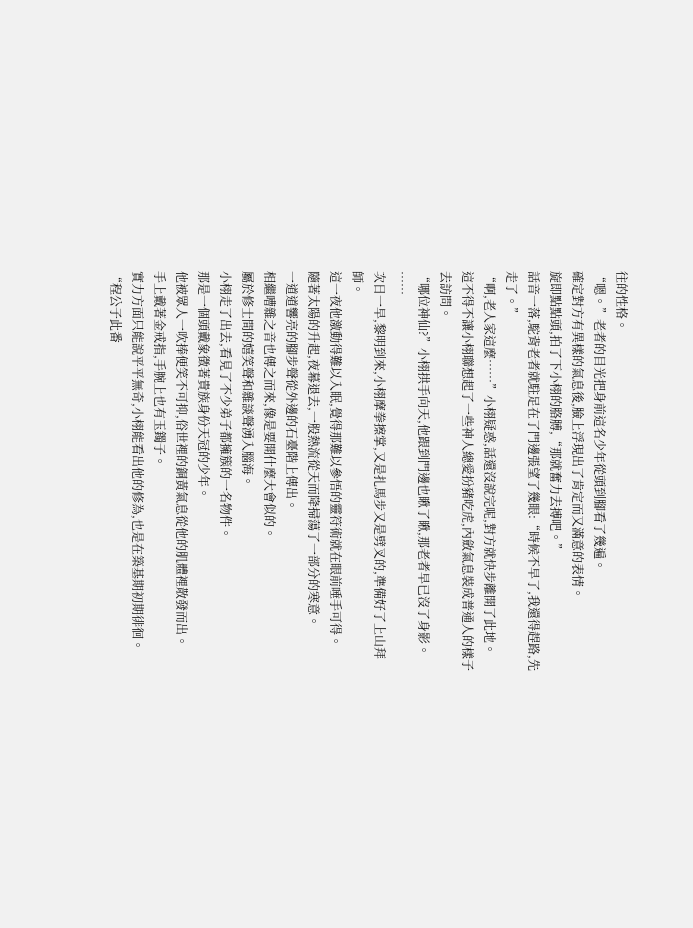往的性格。
“嗯。”老者的目光把身前這名少年從頭到腳看了幾遍。
確定對方有異樣的氣息後,臉上浮現出了肯定而又滿意的表情。
旋即點點頭,拍了下小栩的胳膊,“那就奮力去搏吧。”
話音一落,駝背老者就駐足在了門邊張望了幾眼:“時候不早了,我還得趕路,先走了。”
“啊,老人家這麼……”小栩疑惑,話還沒說完呢,對方就快步離開了此地。
這不得不讓小栩聯想起了一些神人總愛扮豬吃虎,內斂氣息裝成普通人的樣子去訪問。
“哪位神仙?”小栩拱手向天,他跟到門邊也瞅了瞅,那老者早已沒了身影。
……
次日一早,黎明到來,小栩摩拳擦掌,又是扎馬步又是劈叉的,準備好了上山拜師。
這一夜他激動得難以入眠,覺得那難以參悟的靈符術就在眼前唾手可得。
隨著太陽的升起,夜幕退去,一股熱流從天而降掃蕩了一部分的寒意。
一道道響亮的腳步聲從外邊的石臺階上傳出。
相繼嘈雜之音也傳之而來,像是要開什麼大會似的。
屬於修士間的嬉笑聲和雜談聲湧入腦海。
小栩走了出去,看見了不少弟子都擁簇的一名物件。
那是一個頭戴象徵著貴族身份天冠的少年。
他被眾人一吹捧便笑不可抑,俗世裡的銅黃氣息從他的肌體裡散發而出。
手上戴著金戒指,手腕上也有玉鐲子。
實力方面只能說平平無奇,小栩能看出他的修為,也是在築基期初期徘徊。
“程公子此番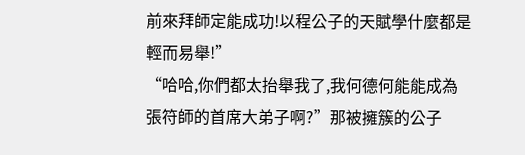前來拜師定能成功!以程公子的天賦學什麼都是輕而易舉!”
“哈哈,你們都太抬舉我了,我何德何能能成為張符師的首席大弟子啊?”那被擁簇的公子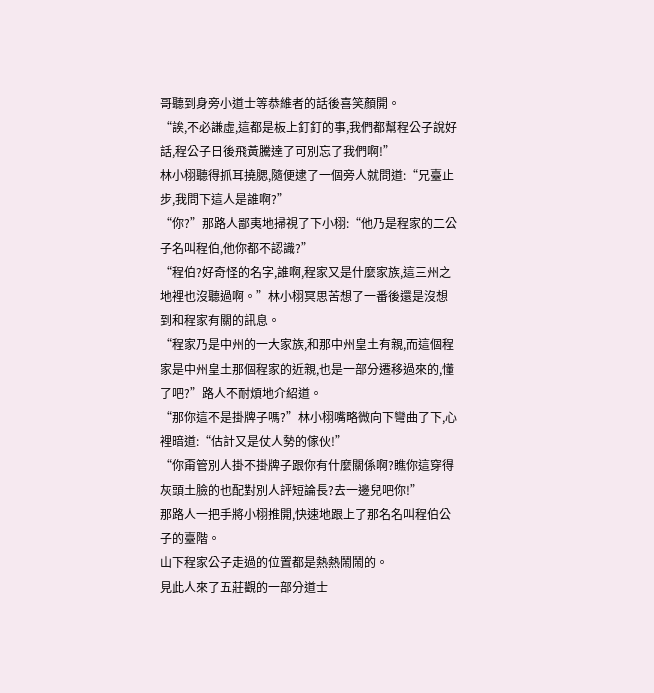哥聽到身旁小道士等恭維者的話後喜笑顏開。
“誒,不必謙虛,這都是板上釘釘的事,我們都幫程公子說好話,程公子日後飛黃騰達了可別忘了我們啊!”
林小栩聽得抓耳撓腮,隨便逮了一個旁人就問道:“兄臺止步,我問下這人是誰啊?”
“你?”那路人鄙夷地掃視了下小栩:“他乃是程家的二公子名叫程伯,他你都不認識?”
“程伯?好奇怪的名字,誰啊,程家又是什麼家族,這三州之地裡也沒聽過啊。”林小栩冥思苦想了一番後還是沒想到和程家有關的訊息。
“程家乃是中州的一大家族,和那中州皇土有親,而這個程家是中州皇土那個程家的近親,也是一部分遷移過來的,懂了吧?”路人不耐煩地介紹道。
“那你這不是掛牌子嗎?”林小栩嘴略微向下彎曲了下,心裡暗道:“估計又是仗人勢的傢伙!”
“你甭管別人掛不掛牌子跟你有什麼關係啊?瞧你這穿得灰頭土臉的也配對別人評短論長?去一邊兒吧你!”
那路人一把手將小栩推開,快速地跟上了那名名叫程伯公子的臺階。
山下程家公子走過的位置都是熱熱鬧鬧的。
見此人來了五莊觀的一部分道士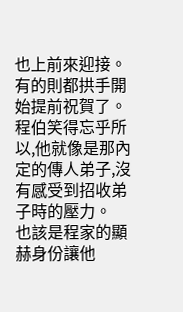也上前來迎接。
有的則都拱手開始提前祝賀了。
程伯笑得忘乎所以,他就像是那內定的傳人弟子,沒有感受到招收弟子時的壓力。
也該是程家的顯赫身份讓他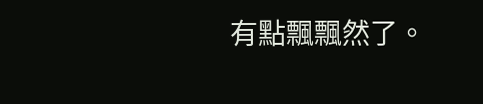有點飄飄然了。